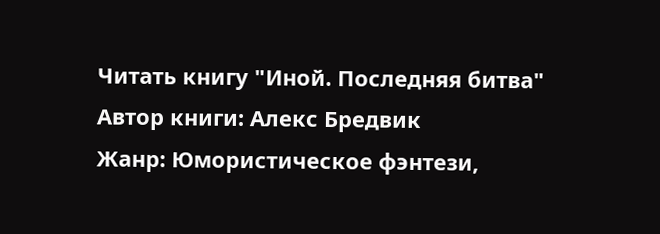Читать книгу "Иной. Последняя битва"
Автор книги: Алекс Бредвик
Жанр: Юмористическое фэнтези,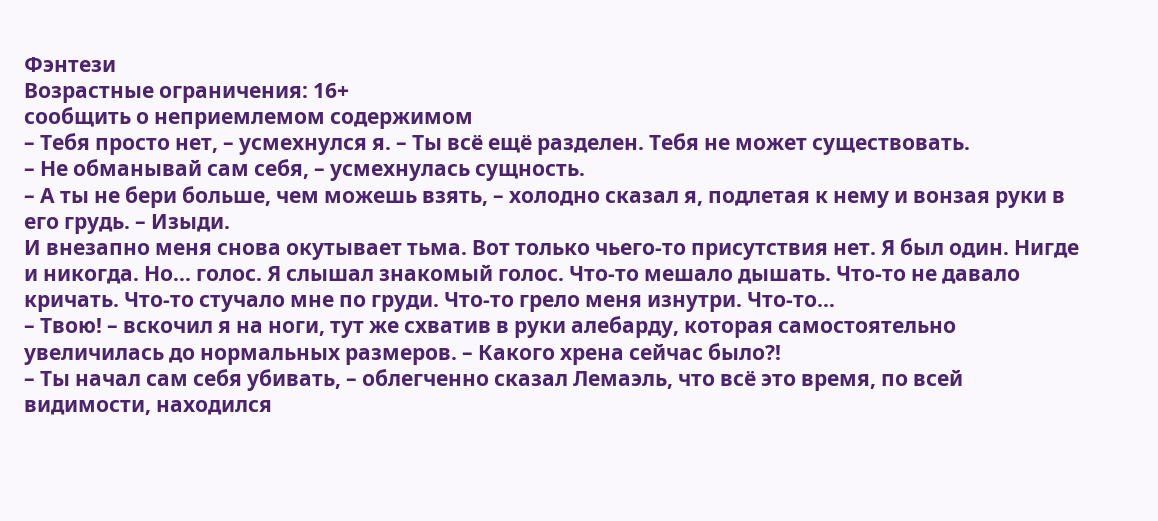Фэнтези
Возрастные ограничения: 16+
сообщить о неприемлемом содержимом
– Тебя просто нет, – усмехнулся я. – Ты всё ещё разделен. Тебя не может существовать.
– Не обманывай сам себя, – усмехнулась сущность.
– А ты не бери больше, чем можешь взять, – холодно сказал я, подлетая к нему и вонзая руки в его грудь. – Изыди.
И внезапно меня снова окутывает тьма. Вот только чьего-то присутствия нет. Я был один. Нигде и никогда. Но… голос. Я слышал знакомый голос. Что-то мешало дышать. Что-то не давало кричать. Что-то стучало мне по груди. Что-то грело меня изнутри. Что-то…
– Твою! – вскочил я на ноги, тут же схватив в руки алебарду, которая самостоятельно увеличилась до нормальных размеров. – Какого хрена сейчас было?!
– Ты начал сам себя убивать, – облегченно сказал Лемаэль, что всё это время, по всей видимости, находился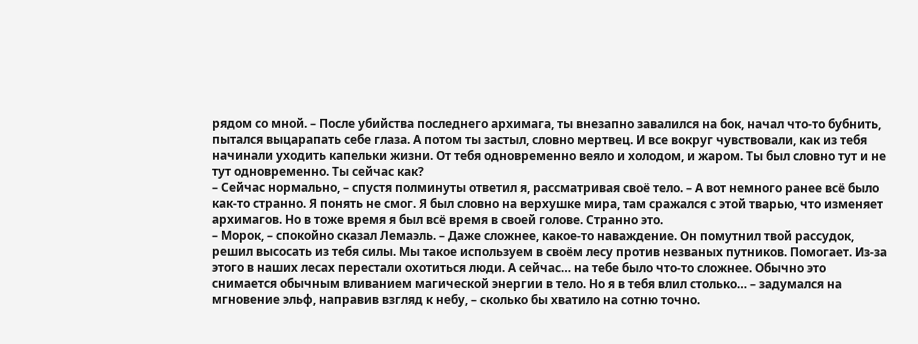рядом со мной. – После убийства последнего архимага, ты внезапно завалился на бок, начал что-то бубнить, пытался выцарапать себе глаза. А потом ты застыл, словно мертвец. И все вокруг чувствовали, как из тебя начинали уходить капельки жизни. От тебя одновременно веяло и холодом, и жаром. Ты был словно тут и не тут одновременно. Ты сейчас как?
– Сейчас нормально, – спустя полминуты ответил я, рассматривая своё тело. – А вот немного ранее всё было как-то странно. Я понять не смог. Я был словно на верхушке мира, там сражался с этой тварью, что изменяет архимагов. Но в тоже время я был всё время в своей голове. Странно это.
– Морок, – спокойно сказал Лемаэль. – Даже сложнее, какое-то наваждение. Он помутнил твой рассудок, решил высосать из тебя силы. Мы такое используем в своём лесу против незваных путников. Помогает. Из-за этого в наших лесах перестали охотиться люди. А сейчас… на тебе было что-то сложнее. Обычно это снимается обычным вливанием магической энергии в тело. Но я в тебя влил столько… – задумался на мгновение эльф, направив взгляд к небу, – сколько бы хватило на сотню точно.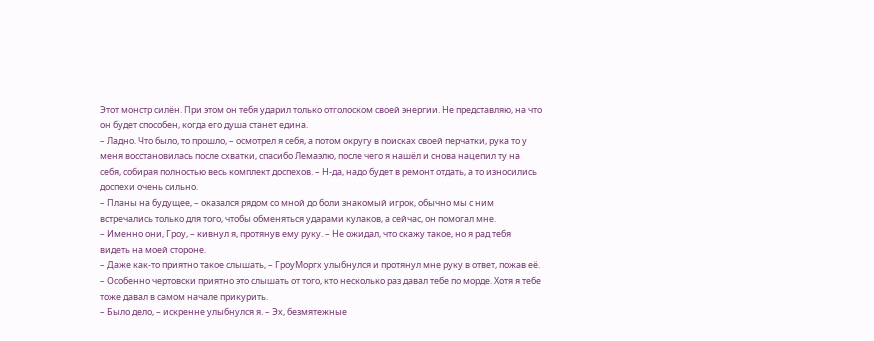Этот монстр силён. При этом он тебя ударил только отголоском своей энергии. Не представляю, на что он будет способен, когда его душа станет едина.
– Ладно. Что было, то прошло, – осмотрел я себя, а потом округу в поисках своей перчатки, рука то у меня восстановилась после схватки, спасибо Лемаэлю, после чего я нашёл и снова нацепил ту на себя, собирая полностью весь комплект доспехов. – Н-да, надо будет в ремонт отдать, а то износились доспехи очень сильно.
– Планы на будущее, – оказался рядом со мной до боли знакомый игрок, обычно мы с ним встречались только для того, чтобы обменяться ударами кулаков, а сейчас, он помогал мне.
– Именно они, Гроу, – кивнул я, протянув ему руку. – Не ожидал, что скажу такое, но я рад тебя видеть на моей стороне.
– Даже как-то приятно такое слышать, – ГроуМоргх улыбнулся и протянул мне руку в ответ, пожав её. – Особенно чертовски приятно это слышать от того, кто несколько раз давал тебе по морде. Хотя я тебе тоже давал в самом начале прикурить.
– Было дело, – искренне улыбнулся я. – Эх, безмятежные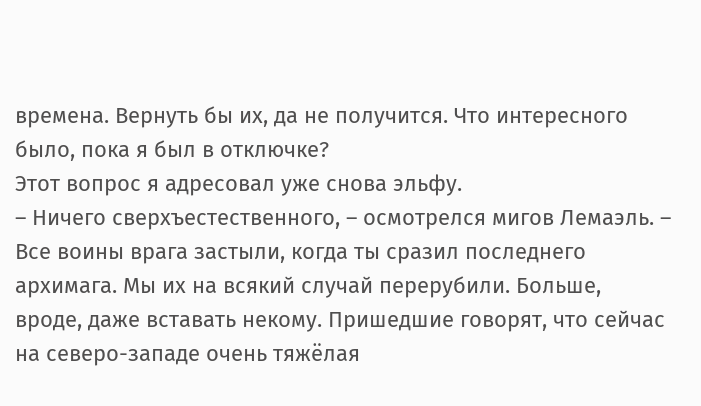времена. Вернуть бы их, да не получится. Что интересного было, пока я был в отключке?
Этот вопрос я адресовал уже снова эльфу.
– Ничего сверхъестественного, – осмотрелся мигов Лемаэль. – Все воины врага застыли, когда ты сразил последнего архимага. Мы их на всякий случай перерубили. Больше, вроде, даже вставать некому. Пришедшие говорят, что сейчас на северо-западе очень тяжёлая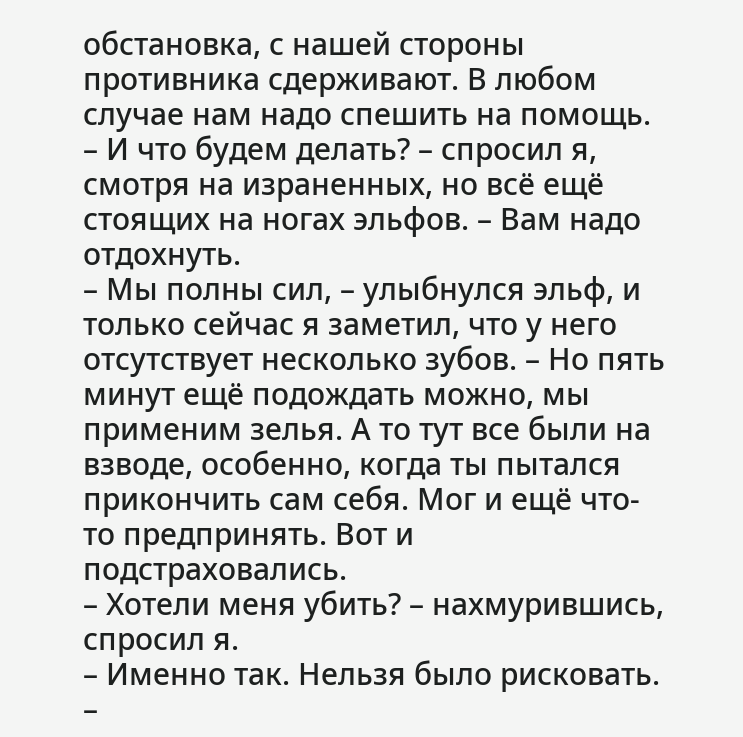обстановка, с нашей стороны противника сдерживают. В любом случае нам надо спешить на помощь.
– И что будем делать? – спросил я, смотря на израненных, но всё ещё стоящих на ногах эльфов. – Вам надо отдохнуть.
– Мы полны сил, – улыбнулся эльф, и только сейчас я заметил, что у него отсутствует несколько зубов. – Но пять минут ещё подождать можно, мы применим зелья. А то тут все были на взводе, особенно, когда ты пытался прикончить сам себя. Мог и ещё что-то предпринять. Вот и подстраховались.
– Хотели меня убить? – нахмурившись, спросил я.
– Именно так. Нельзя было рисковать.
–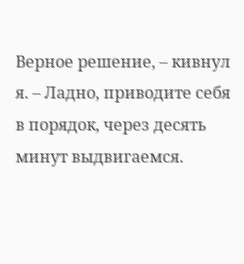Верное решение, – кивнул я. – Ладно, приводите себя в порядок, через десять минут выдвигаемся.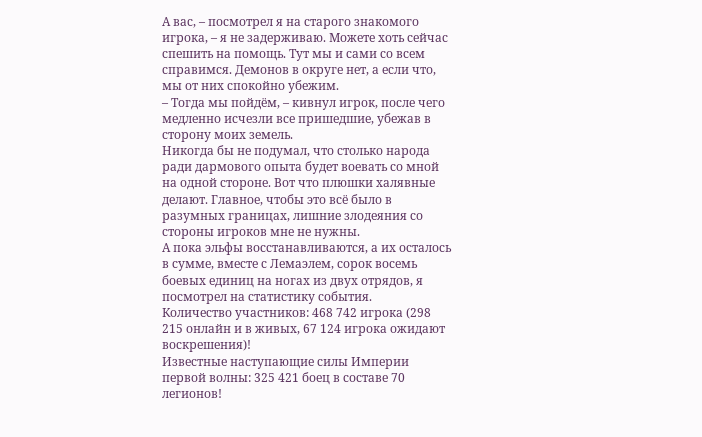А вас, – посмотрел я на старого знакомого игрока, – я не задерживаю. Можете хоть сейчас спешить на помощь. Тут мы и сами со всем справимся. Демонов в округе нет, а если что, мы от них спокойно убежим.
– Тогда мы пойдём, – кивнул игрок, после чего медленно исчезли все пришедшие, убежав в сторону моих земель.
Никогда бы не подумал, что столько народа ради дармового опыта будет воевать со мной на одной стороне. Вот что плюшки халявные делают. Главное, чтобы это всё было в разумных границах, лишние злодеяния со стороны игроков мне не нужны.
А пока эльфы восстанавливаются, а их осталось в сумме, вместе с Лемаэлем, сорок восемь боевых единиц на ногах из двух отрядов, я посмотрел на статистику события.
Количество участников: 468 742 игрока (298 215 онлайн и в живых, 67 124 игрока ожидают воскрешения)!
Известные наступающие силы Империи первой волны: 325 421 боец в составе 70 легионов!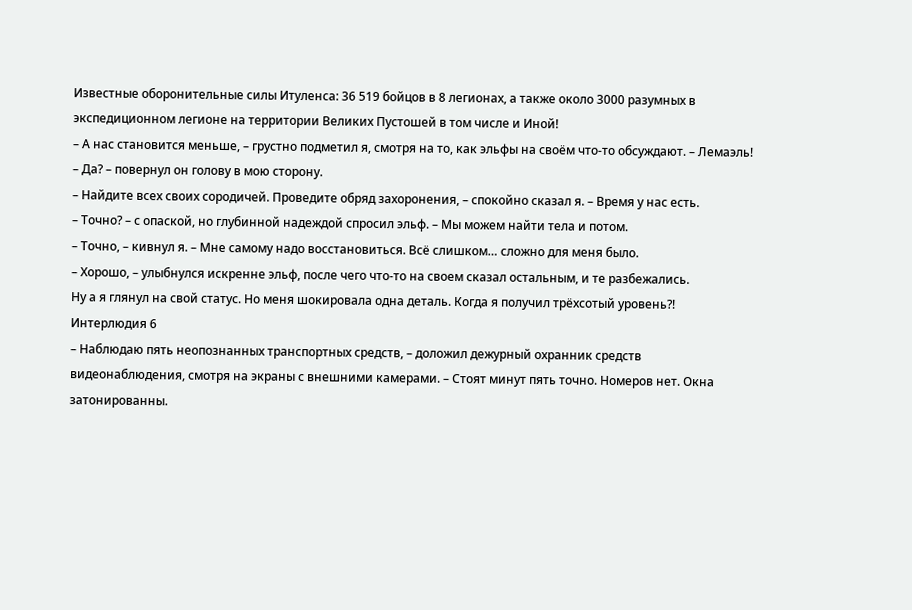Известные оборонительные силы Итуленса: 36 519 бойцов в 8 легионах, а также около 3000 разумных в экспедиционном легионе на территории Великих Пустошей в том числе и Иной!
– А нас становится меньше, – грустно подметил я, смотря на то, как эльфы на своём что-то обсуждают. – Лемаэль!
– Да? – повернул он голову в мою сторону.
– Найдите всех своих сородичей. Проведите обряд захоронения, – спокойно сказал я. – Время у нас есть.
– Точно? – с опаской, но глубинной надеждой спросил эльф. – Мы можем найти тела и потом.
– Точно, – кивнул я. – Мне самому надо восстановиться. Всё слишком… сложно для меня было.
– Хорошо, – улыбнулся искренне эльф, после чего что-то на своем сказал остальным, и те разбежались.
Ну а я глянул на свой статус. Но меня шокировала одна деталь. Когда я получил трёхсотый уровень?!
Интерлюдия 6
– Наблюдаю пять неопознанных транспортных средств, – доложил дежурный охранник средств видеонаблюдения, смотря на экраны с внешними камерами. – Стоят минут пять точно. Номеров нет. Окна затонированны.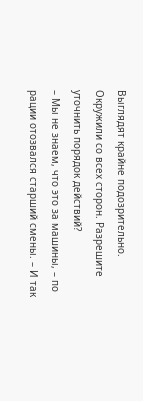Выглядят крайне подозрительно. Окружили со всех сторон. Разрешите уточнить порядок действий?
– Мы не знаем, что это за машины, – по рации отозвался старший смены. – И так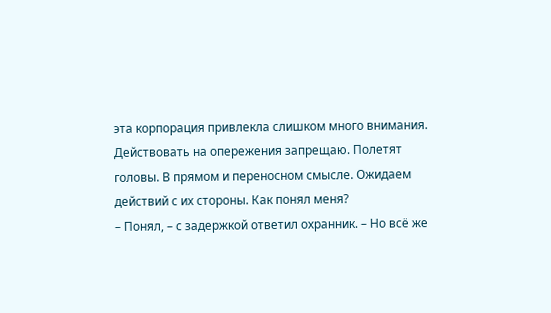эта корпорация привлекла слишком много внимания. Действовать на опережения запрещаю. Полетят головы. В прямом и переносном смысле. Ожидаем действий с их стороны. Как понял меня?
– Понял, – с задержкой ответил охранник. – Но всё же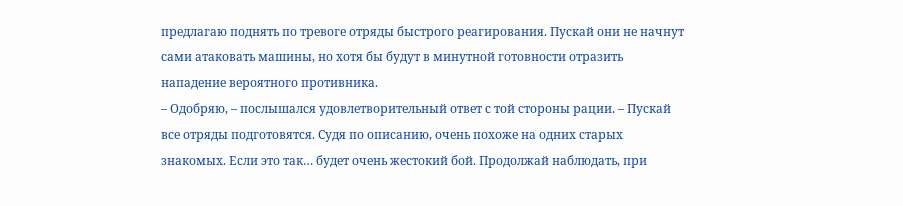предлагаю поднять по тревоге отряды быстрого реагирования. Пускай они не начнут сами атаковать машины, но хотя бы будут в минутной готовности отразить нападение вероятного противника.
– Одобряю, – послышался удовлетворительный ответ с той стороны рации. – Пускай все отряды подготовятся. Судя по описанию, очень похоже на одних старых знакомых. Если это так… будет очень жестокий бой. Продолжай наблюдать, при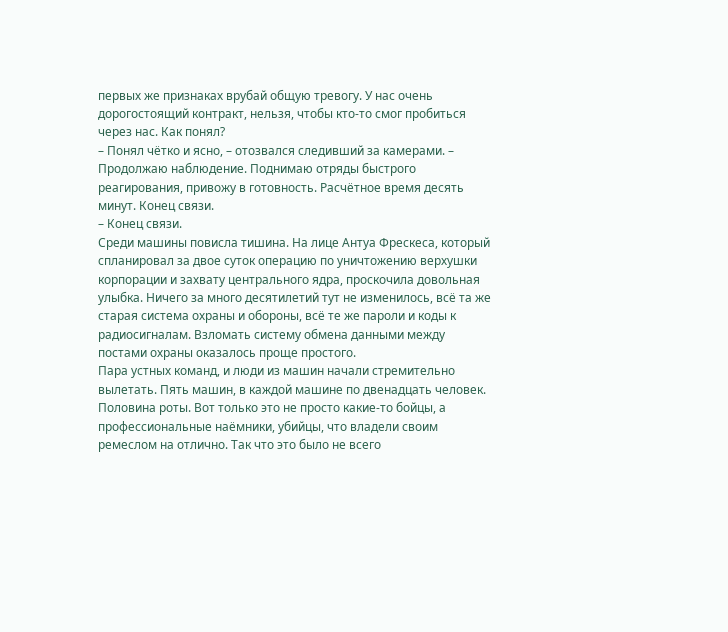первых же признаках врубай общую тревогу. У нас очень дорогостоящий контракт, нельзя, чтобы кто-то смог пробиться через нас. Как понял?
– Понял чётко и ясно, – отозвался следивший за камерами. – Продолжаю наблюдение. Поднимаю отряды быстрого реагирования, привожу в готовность. Расчётное время десять минут. Конец связи.
– Конец связи.
Среди машины повисла тишина. На лице Антуа Фрескеса, который спланировал за двое суток операцию по уничтожению верхушки корпорации и захвату центрального ядра, проскочила довольная улыбка. Ничего за много десятилетий тут не изменилось, всё та же старая система охраны и обороны, всё те же пароли и коды к радиосигналам. Взломать систему обмена данными между постами охраны оказалось проще простого.
Пара устных команд, и люди из машин начали стремительно вылетать. Пять машин, в каждой машине по двенадцать человек. Половина роты. Вот только это не просто какие-то бойцы, а профессиональные наёмники, убийцы, что владели своим ремеслом на отлично. Так что это было не всего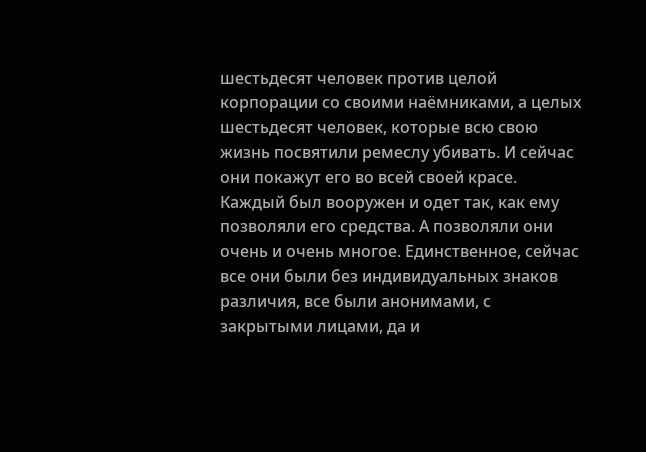шестьдесят человек против целой корпорации со своими наёмниками, а целых шестьдесят человек, которые всю свою жизнь посвятили ремеслу убивать. И сейчас они покажут его во всей своей красе.
Каждый был вооружен и одет так, как ему позволяли его средства. А позволяли они очень и очень многое. Единственное, сейчас все они были без индивидуальных знаков различия, все были анонимами, с закрытыми лицами, да и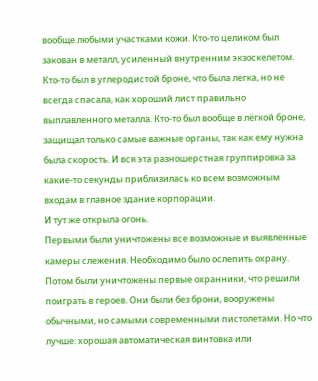вообще любыми участками кожи. Кто-то целиком был закован в металл, усиленный внутренним экзоскелетом. Кто-то был в углеродистой броне, что была легка, но не всегда спасала, как хороший лист правильно выплавленного металла. Кто-то был вообще в лёгкой броне, защищал только самые важные органы, так как ему нужна была скорость. И вся эта разношерстная группировка за какие-то секунды приблизилась ко всем возможным входам в главное здание корпорации.
И тут же открыла огонь.
Первыми были уничтожены все возможные и выявленные камеры слежения. Необходимо было ослепить охрану. Потом были уничтожены первые охранники, что решили поиграть в героев. Они были без брони, вооружены обычными, но самыми современными пистолетами. Но что лучше: хорошая автоматическая винтовка или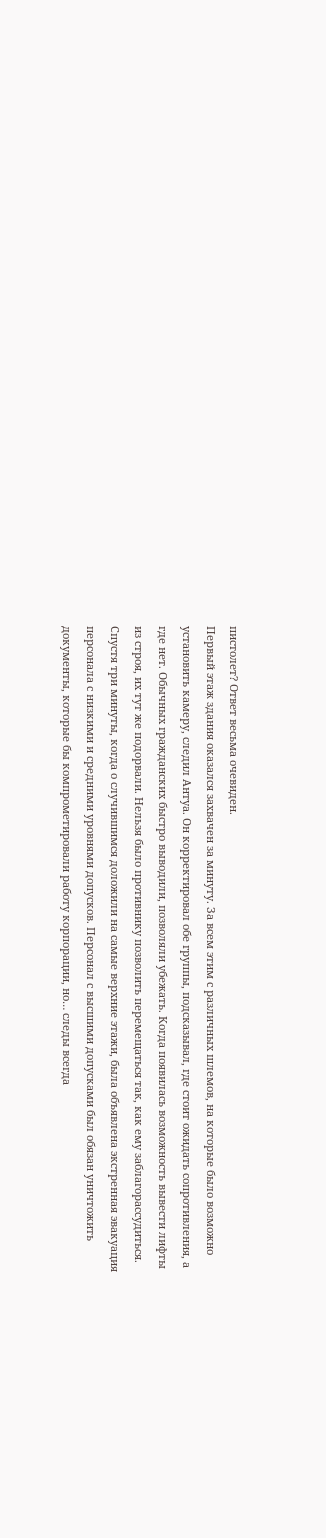пистолет? Ответ весьма очевиден.
Первый этаж здания оказался захвачен за минуту. За всем этим с различных шлемов, на которые было возможно установить камеру, следил Антуа. Он корректировал обе группы, подсказывал, где стоит ожидать сопротивления, а где нет. Обычных гражданских быстро выводили, позволяли убежать. Когда появилась возможность вывести лифты из строя, их тут же подорвали. Нельзя было противнику позволить перемещаться так, как ему заблагорассудиться.
Спустя три минуты, когда о случившимся доложили на самые верхние этажи, была объявлена экстренная эвакуация персонала с низкими и средними уровнями допусков. Персонал с высшими допусками был обязан уничтожить документы, которые бы компрометировали работу корпорации, но… следы всегда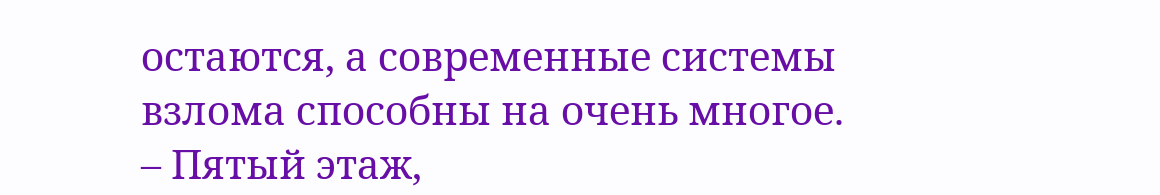остаются, а современные системы взлома способны на очень многое.
– Пятый этаж,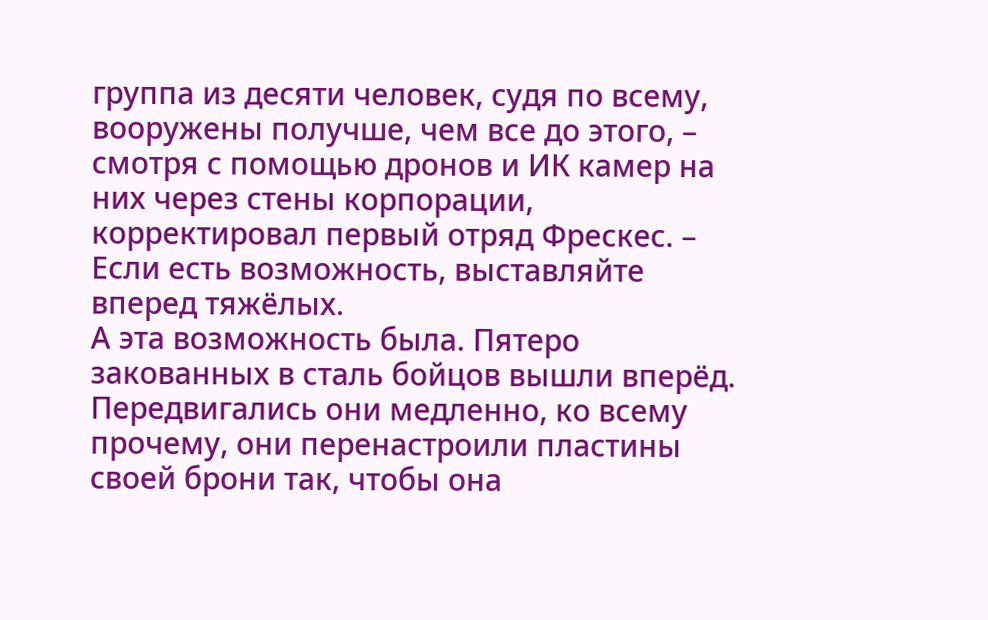группа из десяти человек, судя по всему, вооружены получше, чем все до этого, – смотря с помощью дронов и ИК камер на них через стены корпорации, корректировал первый отряд Фрескес. – Если есть возможность, выставляйте вперед тяжёлых.
А эта возможность была. Пятеро закованных в сталь бойцов вышли вперёд. Передвигались они медленно, ко всему прочему, они перенастроили пластины своей брони так, чтобы она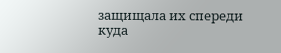защищала их спереди куда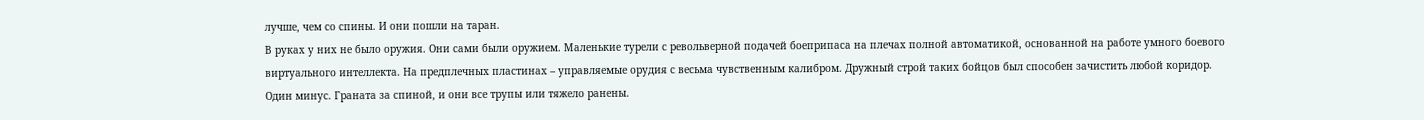лучше, чем со спины. И они пошли на таран.
В руках у них не было оружия. Они сами были оружием. Маленькие турели с револьверной подачей боеприпаса на плечах полной автоматикой, основанной на работе умного боевого виртуального интеллекта. На предплечных пластинах – управляемые орудия с весьма чувственным калибром. Дружный строй таких бойцов был способен зачистить любой коридор. Один минус. Граната за спиной, и они все трупы или тяжело ранены.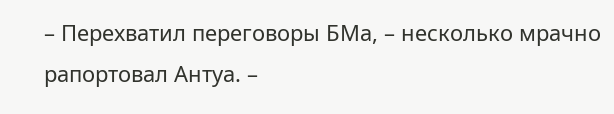– Перехватил переговоры БМа, – несколько мрачно рапортовал Антуа. –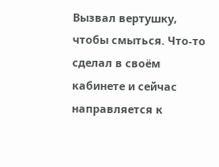Вызвал вертушку, чтобы смыться. Что-то сделал в своём кабинете и сейчас направляется к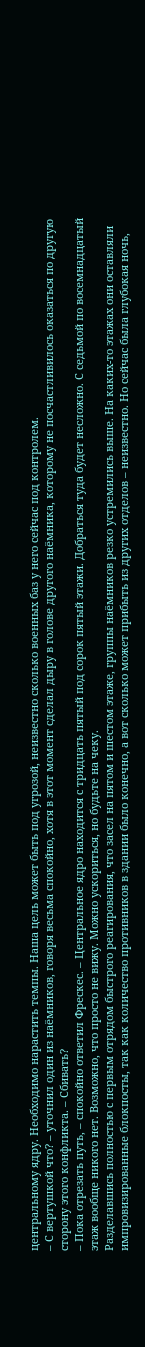центральному ядру. Необходимо нарастить темпы. Наша цель может быть под угрозой, неизвестно сколько военных баз у него сейчас под контролем.
– С вертушкой что? – уточнил один из наёмников, говоря весьма спокойно, хотя в этот момент сделал дыру в голове другого наёмника, которому не посчастливилось оказаться по другую сторону этого конфликта. – Сбивать?
– Пока отрезать путь, – спокойно ответил Фрескес. – Центральное ядро находится с тридцать пятый под сорок пятый этажи. Добраться туда будет несложно. С седьмой по восемнадцатый этаж вообще никого нет. Возможно, что просто не вижу. Можно ускориться, но будьте на чеку.
Разделавшись полностью с первым отрядом быстрого реагирования, что засел на пятом и шестом этаже, группы наёмников резко устремились выше. На каких-то этажах они оставляли импровизированные блокпосты, так как количество противников в здании было конечно, а вот сколько может прибыть из других отделов – неизвестно. Но сейчас была глубокая ночь,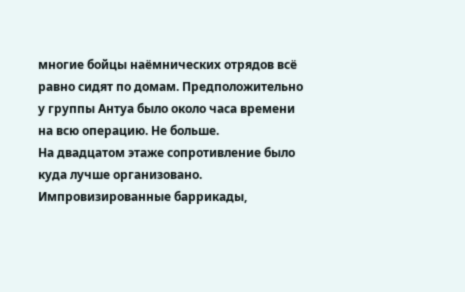многие бойцы наёмнических отрядов всё равно сидят по домам. Предположительно у группы Антуа было около часа времени на всю операцию. Не больше.
На двадцатом этаже сопротивление было куда лучше организовано. Импровизированные баррикады,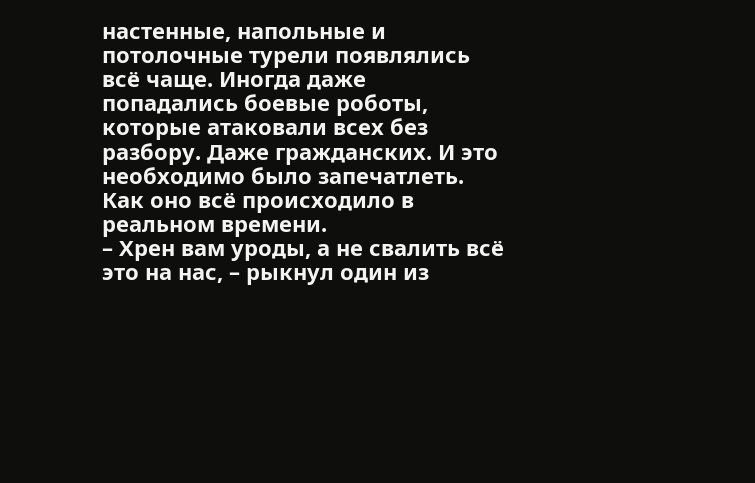настенные, напольные и потолочные турели появлялись всё чаще. Иногда даже попадались боевые роботы, которые атаковали всех без разбору. Даже гражданских. И это необходимо было запечатлеть. Как оно всё происходило в реальном времени.
– Хрен вам уроды, а не свалить всё это на нас, – рыкнул один из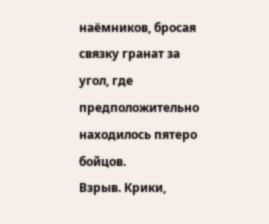наёмников, бросая связку гранат за угол, где предположительно находилось пятеро бойцов.
Взрыв. Крики,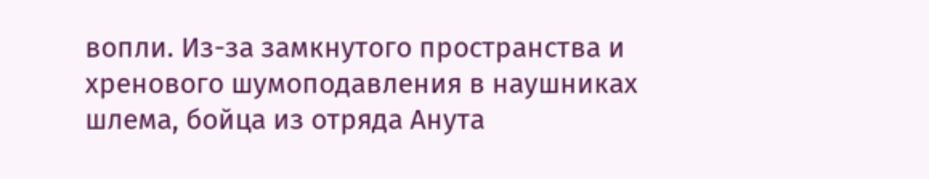вопли. Из-за замкнутого пространства и хренового шумоподавления в наушниках шлема, бойца из отряда Анута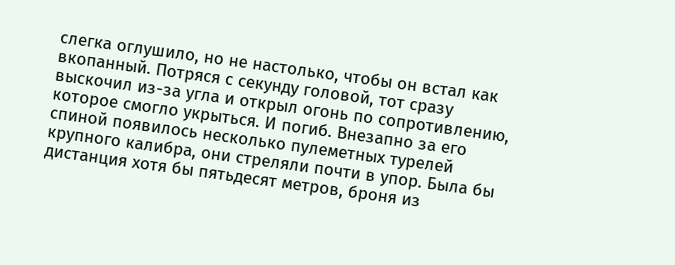слегка оглушило, но не настолько, чтобы он встал как вкопанный. Потряся с секунду головой, тот сразу выскочил из-за угла и открыл огонь по сопротивлению, которое смогло укрыться. И погиб. Внезапно за его спиной появилось несколько пулеметных турелей крупного калибра, они стреляли почти в упор. Была бы дистанция хотя бы пятьдесят метров, броня из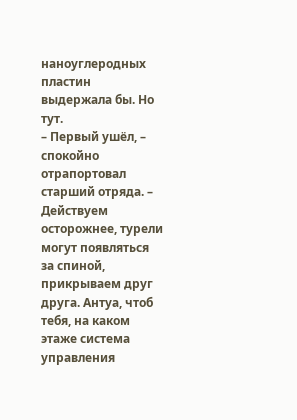наноуглеродных пластин выдержала бы. Но тут.
– Первый ушёл, – спокойно отрапортовал старший отряда. – Действуем осторожнее, турели могут появляться за спиной, прикрываем друг друга. Антуа, чтоб тебя, на каком этаже система управления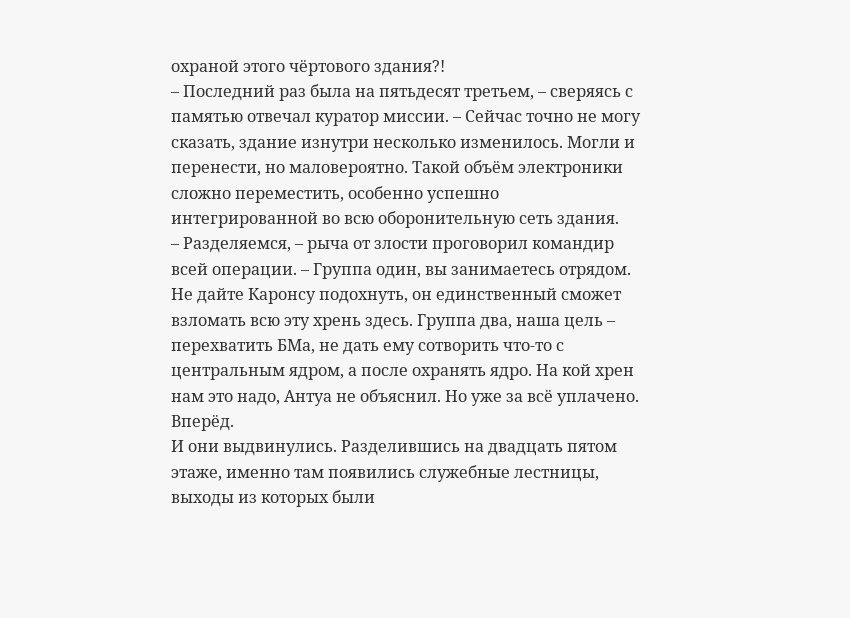охраной этого чёртового здания?!
– Последний раз была на пятьдесят третьем, – сверяясь с памятью отвечал куратор миссии. – Сейчас точно не могу сказать, здание изнутри несколько изменилось. Могли и перенести, но маловероятно. Такой объём электроники сложно переместить, особенно успешно интегрированной во всю оборонительную сеть здания.
– Разделяемся, – рыча от злости проговорил командир всей операции. – Группа один, вы занимаетесь отрядом. Не дайте Каронсу подохнуть, он единственный сможет взломать всю эту хрень здесь. Группа два, наша цель – перехватить БМа, не дать ему сотворить что-то с центральным ядром, а после охранять ядро. На кой хрен нам это надо, Антуа не объяснил. Но уже за всё уплачено. Вперёд.
И они выдвинулись. Разделившись на двадцать пятом этаже, именно там появились служебные лестницы, выходы из которых были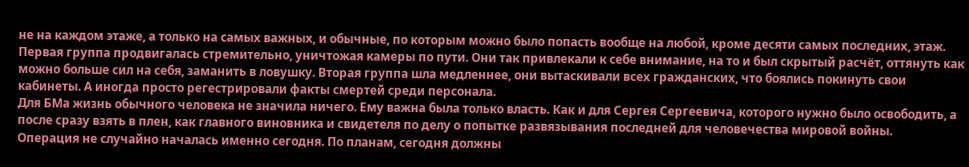не на каждом этаже, а только на самых важных, и обычные, по которым можно было попасть вообще на любой, кроме десяти самых последних, этаж. Первая группа продвигалась стремительно, уничтожая камеры по пути. Они так привлекали к себе внимание, на то и был скрытый расчёт, оттянуть как можно больше сил на себя, заманить в ловушку. Вторая группа шла медленнее, они вытаскивали всех гражданских, что боялись покинуть свои кабинеты. А иногда просто регестрировали факты смертей среди персонала.
Для БМа жизнь обычного человека не значила ничего. Ему важна была только власть. Как и для Сергея Сергеевича, которого нужно было освободить, а после сразу взять в плен, как главного виновника и свидетеля по делу о попытке развязывания последней для человечества мировой войны.
Операция не случайно началась именно сегодня. По планам, сегодня должны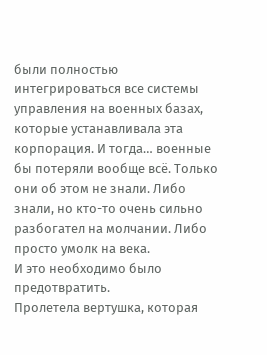были полностью интегрироваться все системы управления на военных базах, которые устанавливала эта корпорация. И тогда… военные бы потеряли вообще всё. Только они об этом не знали. Либо знали, но кто-то очень сильно разбогател на молчании. Либо просто умолк на века.
И это необходимо было предотвратить.
Пролетела вертушка, которая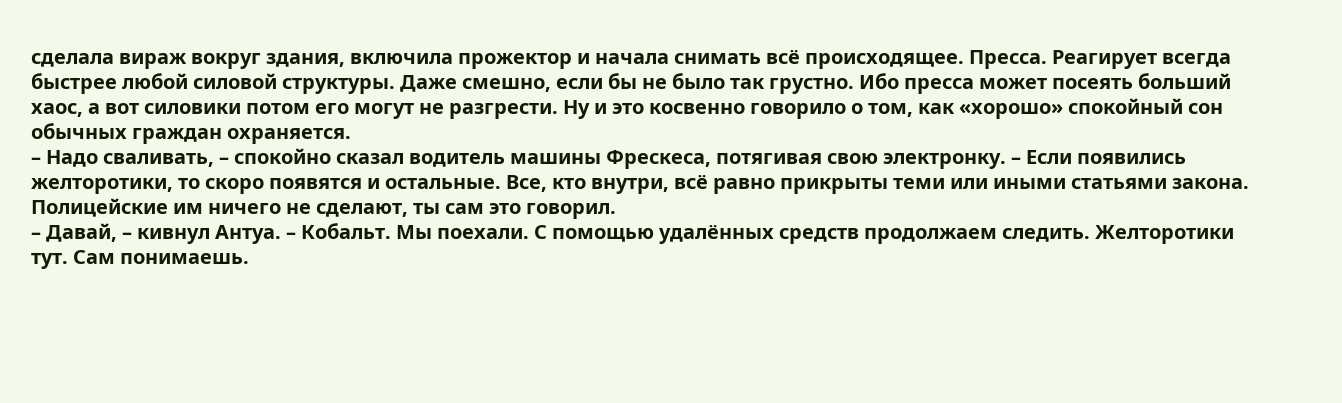сделала вираж вокруг здания, включила прожектор и начала снимать всё происходящее. Пресса. Реагирует всегда быстрее любой силовой структуры. Даже смешно, если бы не было так грустно. Ибо пресса может посеять больший хаос, а вот силовики потом его могут не разгрести. Ну и это косвенно говорило о том, как «хорошо» спокойный сон обычных граждан охраняется.
– Надо сваливать, – спокойно сказал водитель машины Фрескеса, потягивая свою электронку. – Если появились желторотики, то скоро появятся и остальные. Все, кто внутри, всё равно прикрыты теми или иными статьями закона. Полицейские им ничего не сделают, ты сам это говорил.
– Давай, – кивнул Антуа. – Кобальт. Мы поехали. С помощью удалённых средств продолжаем следить. Желторотики тут. Сам понимаешь.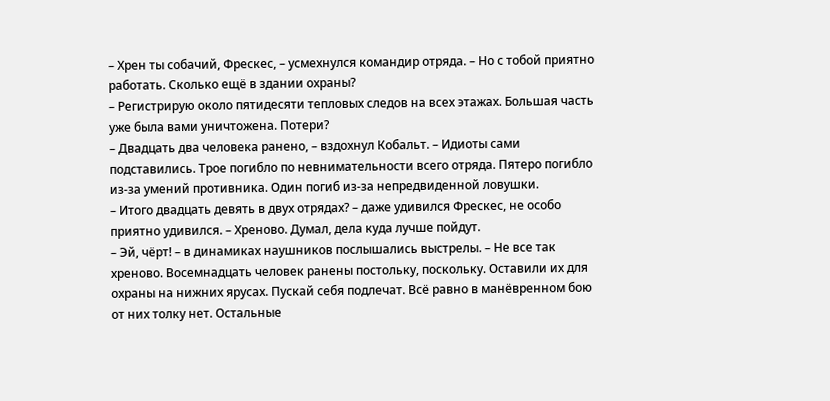– Хрен ты собачий, Фрескес, – усмехнулся командир отряда. – Но с тобой приятно работать. Сколько ещё в здании охраны?
– Регистрирую около пятидесяти тепловых следов на всех этажах. Большая часть уже была вами уничтожена. Потери?
– Двадцать два человека ранено, – вздохнул Кобальт. – Идиоты сами подставились. Трое погибло по невнимательности всего отряда. Пятеро погибло из-за умений противника. Один погиб из-за непредвиденной ловушки.
– Итого двадцать девять в двух отрядах? – даже удивился Фрескес, не особо приятно удивился. – Хреново. Думал, дела куда лучше пойдут.
– Эй, чёрт! – в динамиках наушников послышались выстрелы. – Не все так хреново. Восемнадцать человек ранены постольку, поскольку. Оставили их для охраны на нижних ярусах. Пускай себя подлечат. Всё равно в манёвренном бою от них толку нет. Остальные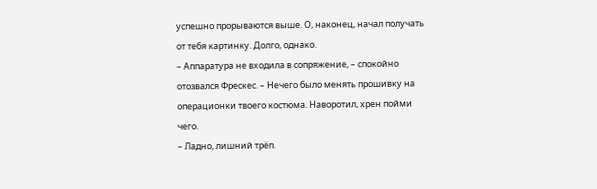успешно прорываются выше. О, наконец, начал получать от тебя картинку. Долго, однако.
– Аппаратура не входила в сопряжение, – спокойно отозвался Фрескес. – Нечего было менять прошивку на операционки твоего костюма. Наворотил, хрен пойми чего.
– Ладно, лишний трёп.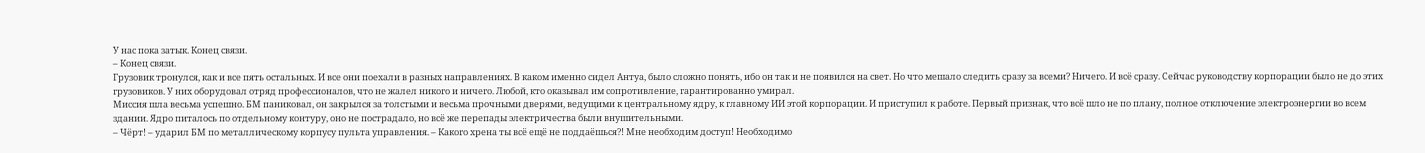У нас пока затык. Конец связи.
– Конец связи.
Грузовик тронулся, как и все пять остальных. И все они поехали в разных направлениях. В каком именно сидел Антуа, было сложно понять, ибо он так и не появился на свет. Но что мешало следить сразу за всеми? Ничего. И всё сразу. Сейчас руководству корпорации было не до этих грузовиков. У них оборудовал отряд профессионалов, что не жалел никого и ничего. Любой, кто оказывал им сопротивление, гарантированно умирал.
Миссия шла весьма успешно. БМ паниковал, он закрылся за толстыми и весьма прочными дверями, ведущими к центральному ядру, к главному ИИ этой корпорации. И приступил к работе. Первый признак, что всё шло не по плану, полное отключение электроэнергии во всем здании. Ядро питалось по отдельному контуру, оно не пострадало, но всё же перепады электричества были внушительными.
– Чёрт! – ударил БМ по металлическому корпусу пульта управления. – Какого хрена ты всё ещё не поддаёшься?! Мне необходим доступ! Необходимо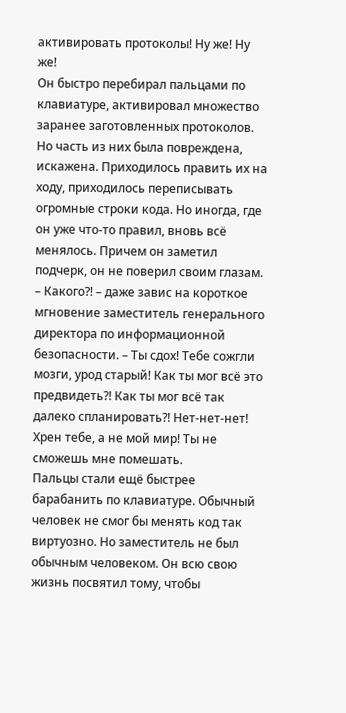активировать протоколы! Ну же! Ну же!
Он быстро перебирал пальцами по клавиатуре, активировал множество заранее заготовленных протоколов. Но часть из них была повреждена, искажена. Приходилось править их на ходу, приходилось переписывать огромные строки кода. Но иногда, где он уже что-то правил, вновь всё менялось. Причем он заметил подчерк, он не поверил своим глазам.
– Какого?! – даже завис на короткое мгновение заместитель генерального директора по информационной безопасности. – Ты сдох! Тебе сожгли мозги, урод старый! Как ты мог всё это предвидеть?! Как ты мог всё так далеко спланировать?! Нет-нет-нет! Хрен тебе, а не мой мир! Ты не сможешь мне помешать.
Пальцы стали ещё быстрее барабанить по клавиатуре. Обычный человек не смог бы менять код так виртуозно. Но заместитель не был обычным человеком. Он всю свою жизнь посвятил тому, чтобы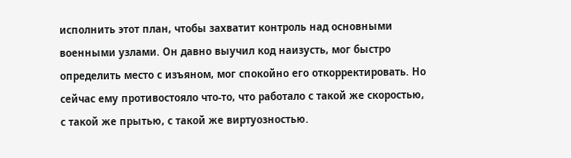исполнить этот план, чтобы захватит контроль над основными военными узлами. Он давно выучил код наизусть, мог быстро определить место с изъяном, мог спокойно его откорректировать. Но сейчас ему противостояло что-то, что работало с такой же скоростью, с такой же прытью, с такой же виртуозностью.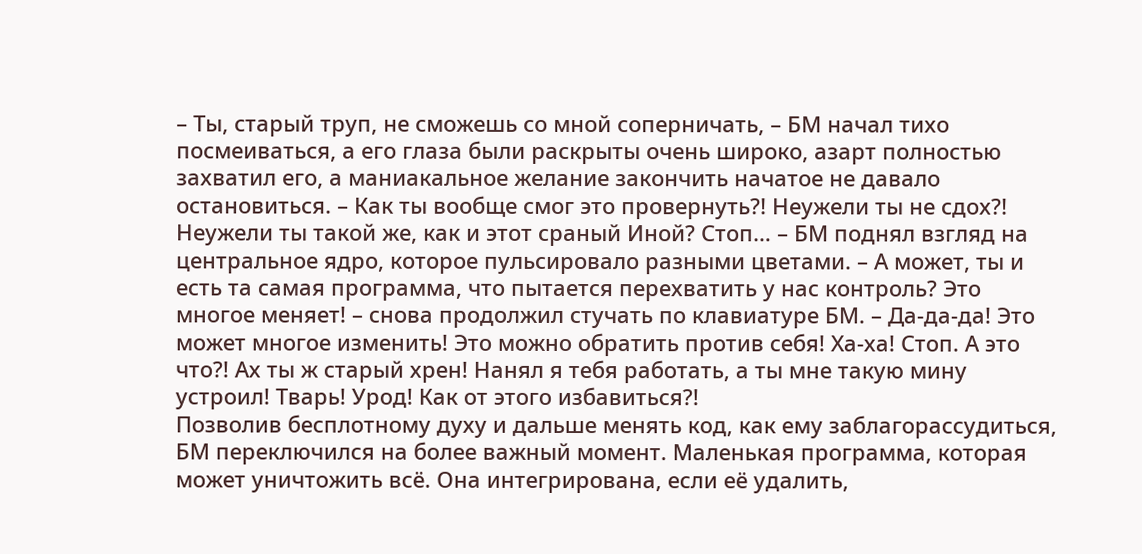– Ты, старый труп, не сможешь со мной соперничать, – БМ начал тихо посмеиваться, а его глаза были раскрыты очень широко, азарт полностью захватил его, а маниакальное желание закончить начатое не давало остановиться. – Как ты вообще смог это провернуть?! Неужели ты не сдох?! Неужели ты такой же, как и этот сраный Иной? Стоп… – БМ поднял взгляд на центральное ядро, которое пульсировало разными цветами. – А может, ты и есть та самая программа, что пытается перехватить у нас контроль? Это многое меняет! – снова продолжил стучать по клавиатуре БМ. – Да-да-да! Это может многое изменить! Это можно обратить против себя! Ха-ха! Стоп. А это что?! Ах ты ж старый хрен! Нанял я тебя работать, а ты мне такую мину устроил! Тварь! Урод! Как от этого избавиться?!
Позволив бесплотному духу и дальше менять код, как ему заблагорассудиться, БМ переключился на более важный момент. Маленькая программа, которая может уничтожить всё. Она интегрирована, если её удалить,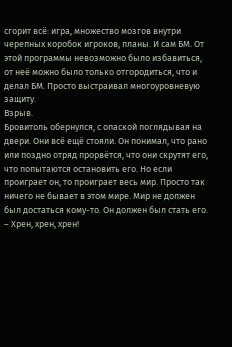сгорит всё: игра, множество мозгов внутри черепных коробок игроков, планы. И сам БМ. От этой программы невозможно было избавиться, от неё можно было только отгородиться, что и делал БМ. Просто выстраивал многоуровневую защиту.
Взрыв.
Бровитоль обернулся, с опаской поглядывая на двери. Они всё ещё стояли. Он понимал, что рано или поздно отряд прорвётся, что они скрутят его, что попытаются остановить его. Но если проиграет он, то проиграет весь мир. Просто так ничего не бывает в этом мире. Мир не должен был достаться кому-то. Он должен был стать его.
– Хрен, хрен, хрен!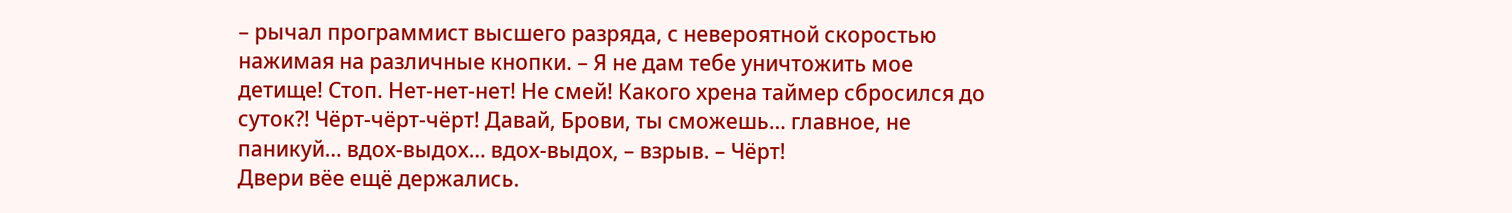– рычал программист высшего разряда, с невероятной скоростью нажимая на различные кнопки. – Я не дам тебе уничтожить мое детище! Стоп. Нет-нет-нет! Не смей! Какого хрена таймер сбросился до суток?! Чёрт-чёрт-чёрт! Давай, Брови, ты сможешь… главное, не паникуй… вдох-выдох… вдох-выдох, – взрыв. – Чёрт!
Двери вёе ещё держались.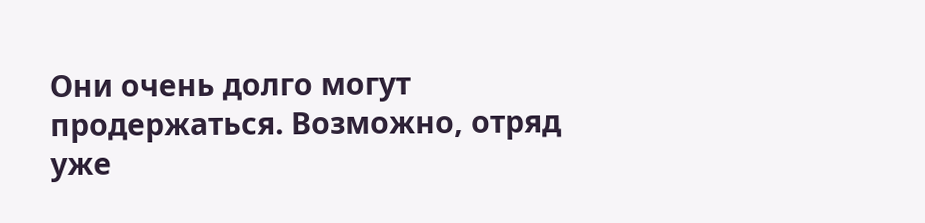Они очень долго могут продержаться. Возможно, отряд уже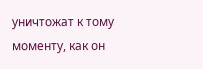уничтожат к тому моменту, как он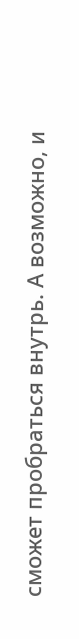сможет пробраться внутрь. А возможно, и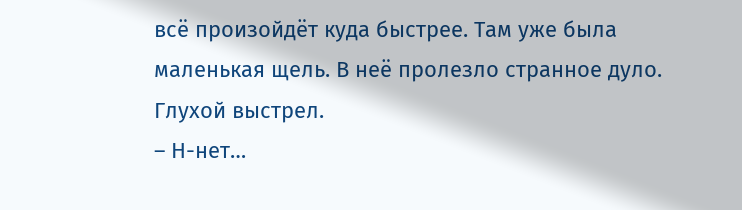всё произойдёт куда быстрее. Там уже была маленькая щель. В неё пролезло странное дуло. Глухой выстрел.
– Н-нет…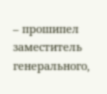– прошипел заместитель генерального,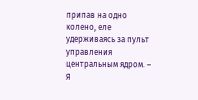припав на одно колено, еле удерживаясь за пульт управления центральным ядром. – Я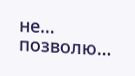не… позволю…